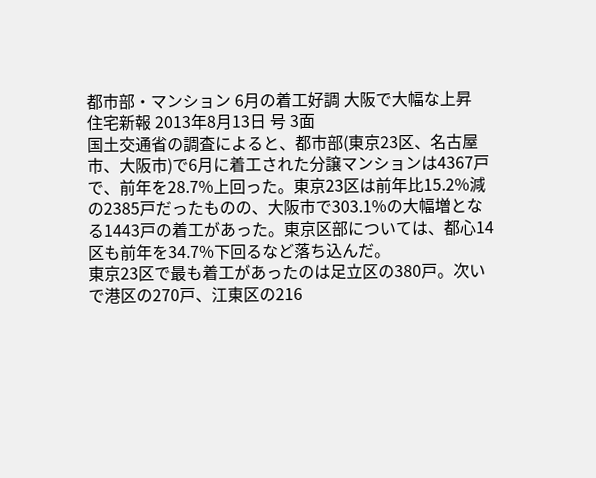都市部・マンション 6月の着工好調 大阪で大幅な上昇
住宅新報 2013年8月13日 号 3面
国土交通省の調査によると、都市部(東京23区、名古屋市、大阪市)で6月に着工された分譲マンションは4367戸で、前年を28.7%上回った。東京23区は前年比15.2%減の2385戸だったものの、大阪市で303.1%の大幅増となる1443戸の着工があった。東京区部については、都心14区も前年を34.7%下回るなど落ち込んだ。
東京23区で最も着工があったのは足立区の380戸。次いで港区の270戸、江東区の216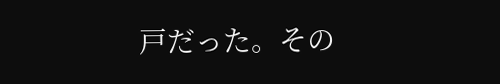戸だった。その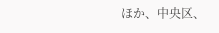ほか、中央区、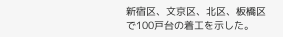新宿区、文京区、北区、板橋区で100戸台の着工を示した。